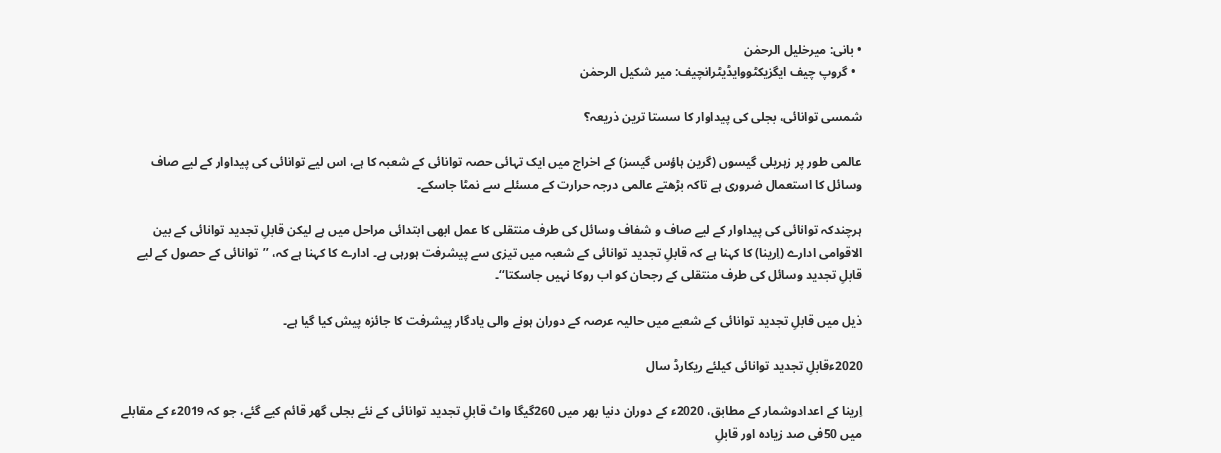• بانی: میرخلیل الرحمٰن
  • گروپ چیف ایگزیکٹووایڈیٹرانچیف: میر شکیل الرحمٰن

شمسی توانائی، بجلی کی پیداوار کا سستا ترین ذریعہ؟

عالمی طور پر زہریلی گیسوں (گرین ہاؤس گیسز) کے اخراج میں ایک تہائی حصہ توانائی کے شعبہ کا ہے، اس لیے توانائی کی پیداوار کے لیے صاف وسائل کا استعمال ضروری ہے تاکہ بڑھتے عالمی درجہ حرارت کے مسئلے سے نمٹا جاسکے۔

ہرچندکہ توانائی کی پیداوار کے لیے صاف و شفاف وسائل کی طرف منتقلی کا عمل ابھی ابتدائی مراحل میں ہے لیکن قابلِ تجدید توانائی کے بین الاقوامی ادارے (اِرینا) کا کہنا ہے کہ قابلِ تجدید توانائی کے شعبہ میں تیزی سے پیشرفت ہورہی ہے۔ ادارے کا کہنا ہے کہ، ’’توانائی کے حصول کے لیے قابلِ تجدید وسائل کی طرف منتقلی کے رجحان کو اب روکا نہیں جاسکتا‘‘۔

ذیل میں قابلِ تجدید توانائی کے شعبے میں حالیہ عرصہ کے دوران ہونے والی یادگار پیشرفت کا جائزہ پیش کیا گیا ہے۔

2020ءقابلِ تجدید توانائی کیلئے ریکارڈ سال

اِرینا کے اعدادوشمار کے مطابق، 2020ء کے دوران دنیا بھر میں 260گیگا واٹ قابلِ تجدید توانائی کے نئے بجلی گھر قائم کیے گئے، جو کہ 2019ء کے مقابلے میں 50فی صد زیادہ اور قابلِ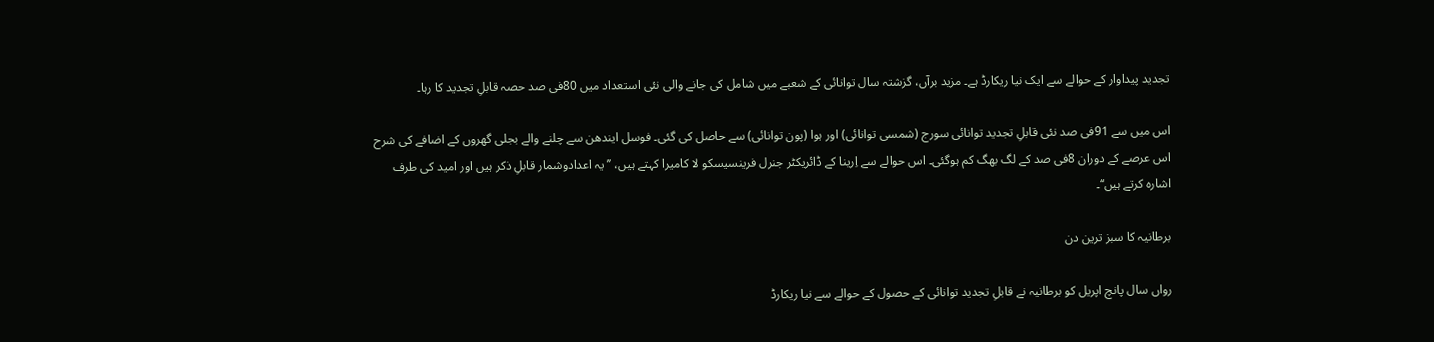تجدید پیداوار کے حوالے سے ایک نیا ریکارڈ ہے۔ مزید برآں، گزشتہ سال توانائی کے شعبے میں شامل کی جانے والی نئی استعداد میں 80فی صد حصہ قابلِ تجدید کا رہا۔

اس میں سے 91فی صد نئی قابلِ تجدید توانائی سورج (شمسی توانائی) اور ہوا (پون توانائی) سے حاصل کی گئی۔ فوسل ایندھن سے چلنے والے بجلی گھروں کے اضافے کی شرح اس عرصے کے دوران 8فی صد کے لگ بھگ کم ہوگئی۔ اس حوالے سے اِرینا کے ڈائریکٹر جنرل فرینسیسکو لا کامیرا کہتے ہیں، ’’یہ اعدادوشمار قابلِ ذکر ہیں اور امید کی طرف اشارہ کرتے ہیں‘‘۔

برطانیہ کا سبز ترین دن

رواں سال پانچ اپریل کو برطانیہ نے قابلِ تجدید توانائی کے حصول کے حوالے سے نیا ریکارڈ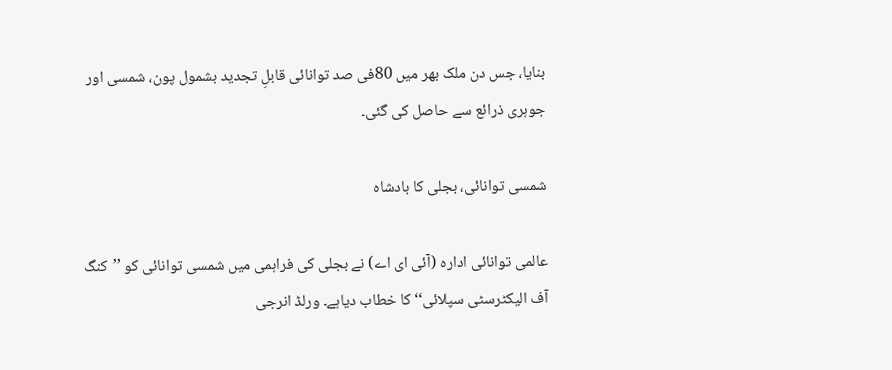بنایا، جس دن ملک بھر میں 80فی صد توانائی قابلِ تجدید بشمول پون، شمسی اور جوہری ذرائع سے حاصل کی گئی۔

شمسی توانائی، بجلی کا بادشاہ

عالمی توانائی ادارہ (آئی ای اے) نے بجلی کی فراہمی میں شمسی توانائی کو ’’کنگ آف الیکٹرسٹی سپلائی‘‘ کا خطاب دیاہے۔ ورلڈ انرجی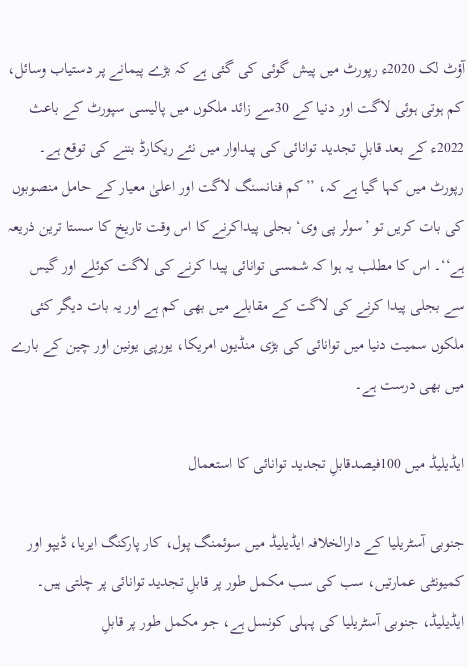آؤٹ لک 2020ء رپورٹ میں پیش گوئی کی گئی ہے کہ بڑے پیمانے پر دستیاب وسائل، کم ہوتی ہوئی لاگت اور دنیا کے 30سے زائد ملکوں میں پالیسی سپورٹ کے باعث 2022ء کے بعد قابلِ تجدید توانائی کی پیداوار میں نئے ریکارڈ بننے کی توقع ہے۔ رپورٹ میں کہا گیا ہے کہ، ’’کم فنانسنگ لاگت اور اعلیٰ معیار کے حامل منصوبوں کی بات کریں تو ’سولر پی وی‘ بجلی پیداکرنے کا اس وقت تاریخ کا سستا ترین ذریعہ ہے‘‘۔ اس کا مطلب یہ ہوا کہ شمسی توانائی پیدا کرنے کی لاگت کوئلے اور گیس سے بجلی پیدا کرنے کی لاگت کے مقابلے میں بھی کم ہے اور یہ بات دیگر کئی ملکوں سمیت دنیا میں توانائی کی بڑی منڈیوں امریکا، یورپی یونین اور چین کے بارے میں بھی درست ہے۔

ایڈیلیڈ میں 100فیصدقابلِ تجدید توانائی کا استعمال

جنوبی آسٹریلیا کے دارالخلافہ ایڈیلیڈ میں سوئمنگ پول، کار پارکنگ ایریا، ڈیپو اور کمیونٹی عمارتیں، سب کی سب مکمل طور پر قابلِ تجدید توانائی پر چلتی ہیں۔ ایڈیلیڈ، جنوبی آسٹریلیا کی پہلی کونسل ہے، جو مکمل طور پر قابلِ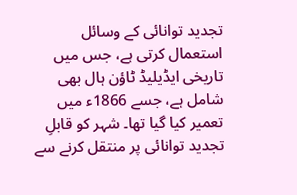تجدید توانائی کے وسائل استعمال کرتی ہے، جس میں تاریخی ایڈیلیڈ ٹاؤن ہال بھی شامل ہے، جسے 1866ء میں تعمیر کیا گیا تھا۔ شہر کو قابلِ تجدید توانائی پر منتقل کرنے سے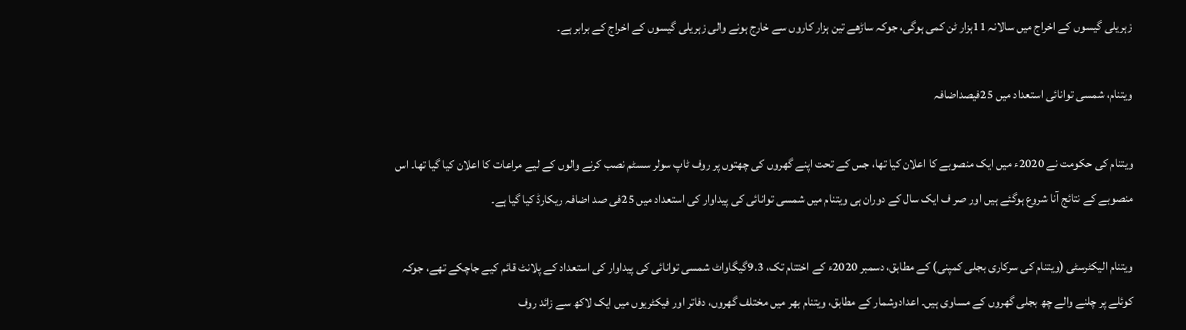زہریلی گیسوں کے اخراج میں سالانہ 11ہزار ٹن کمی ہوگی، جوکہ ساڑھے تین ہزار کاروں سے خارج ہونے والی زہریلی گیسوں کے اخراج کے برابر ہے۔

ویتنام، شمسی توانائی استعداد میں 25فیصداضافہ

ویتنام کی حکومت نے 2020ء میں ایک منصوبے کا اعلان کیا تھا، جس کے تحت اپنے گھروں کی چھتوں پر روف ٹاپ سولر سسٹم نصب کرنے والوں کے لیے مراعات کا اعلان کیا گیا تھا۔ اس منصوبے کے نتائج آنا شروع ہوگئے ہیں اور صر ف ایک سال کے دوران ہی ویتنام میں شمسی توانائی کی پیداوار کی استعداد میں 25فی صد اضافہ ریکارڈ کیا گیا ہے۔

ویتنام الیکٹرسٹی (ویتنام کی سرکاری بجلی کمپنی) کے مطابق، دسمبر 2020ء کے اختتام تک، 9.3گیگاواٹ شمسی توانائی کی پیداوار کی استعداد کے پلانٹ قائم کیے جاچکے تھے، جوکہ کوئلے پر چلنے والے چھ بجلی گھروں کے مساوی ہیں۔ اعدادوشمار کے مطابق، ویتنام بھر میں مختلف گھروں، دفاتر اور فیکٹریوں میں ایک لاکھ سے زائد روف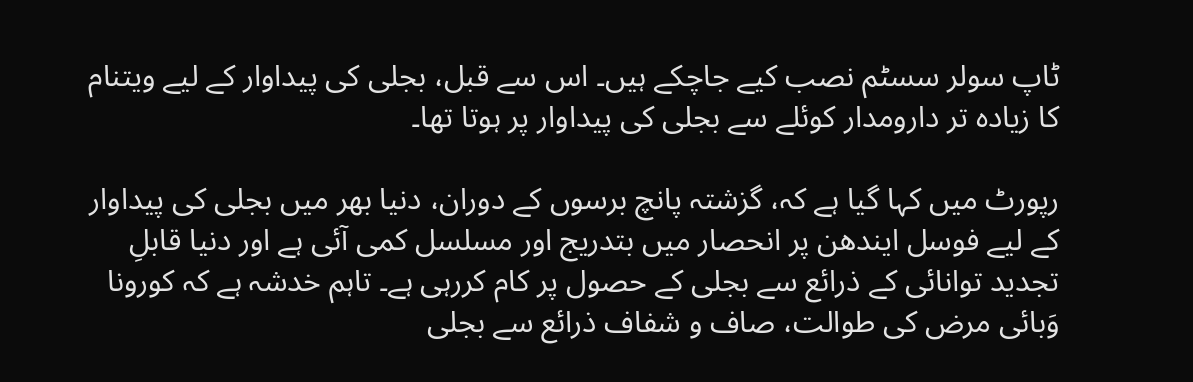ٹاپ سولر سسٹم نصب کیے جاچکے ہیں۔ اس سے قبل، بجلی کی پیداوار کے لیے ویتنام کا زیادہ تر دارومدار کوئلے سے بجلی کی پیداوار پر ہوتا تھا۔

رپورٹ میں کہا گیا ہے کہ، گزشتہ پانچ برسوں کے دوران، دنیا بھر میں بجلی کی پیداوار کے لیے فوسل ایندھن پر انحصار میں بتدریج اور مسلسل کمی آئی ہے اور دنیا قابلِ تجدید توانائی کے ذرائع سے بجلی کے حصول پر کام کررہی ہے۔ تاہم خدشہ ہے کہ کورونا وَبائی مرض کی طوالت، صاف و شفاف ذرائع سے بجلی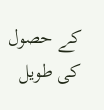کے حصول کی طویل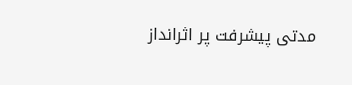مدتی پیشرفت پر اثرانداز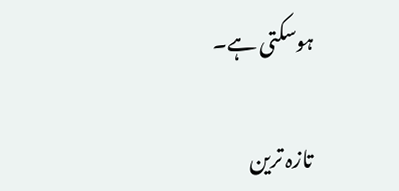ہوسکتی ہے۔

تازہ ترین